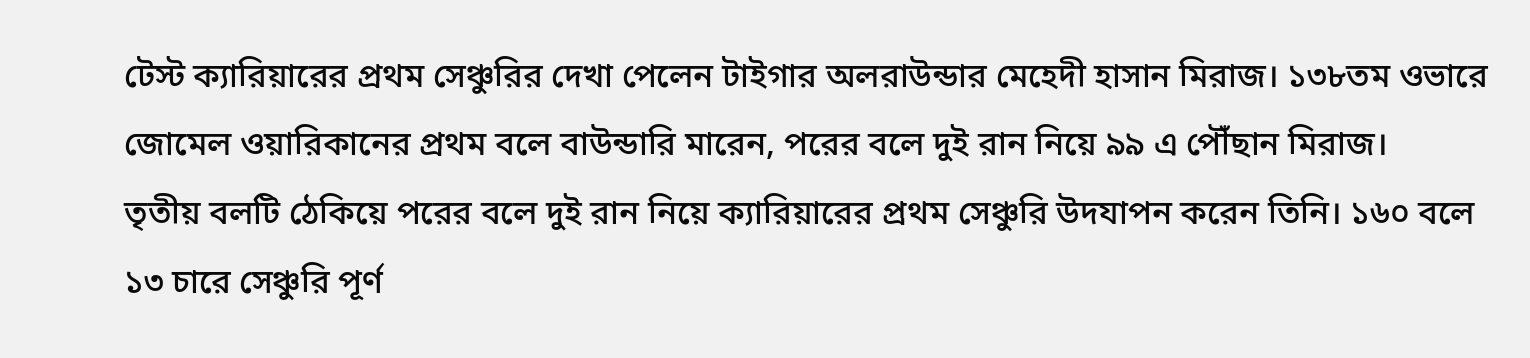টেস্ট ক্যারিয়ারের প্রথম সেঞ্চুরির দেখা পেলেন টাইগার অলরাউন্ডার মেহেদী হাসান মিরাজ। ১৩৮তম ওভারে জোমেল ওয়ারিকানের প্রথম বলে বাউন্ডারি মারেন, পরের বলে দুই রান নিয়ে ৯৯ এ পৌঁছান মিরাজ।
তৃতীয় বলটি ঠেকিয়ে পরের বলে দুই রান নিয়ে ক্যারিয়ারের প্রথম সেঞ্চুরি উদযাপন করেন তিনি। ১৬০ বলে ১৩ চারে সেঞ্চুরি পূর্ণ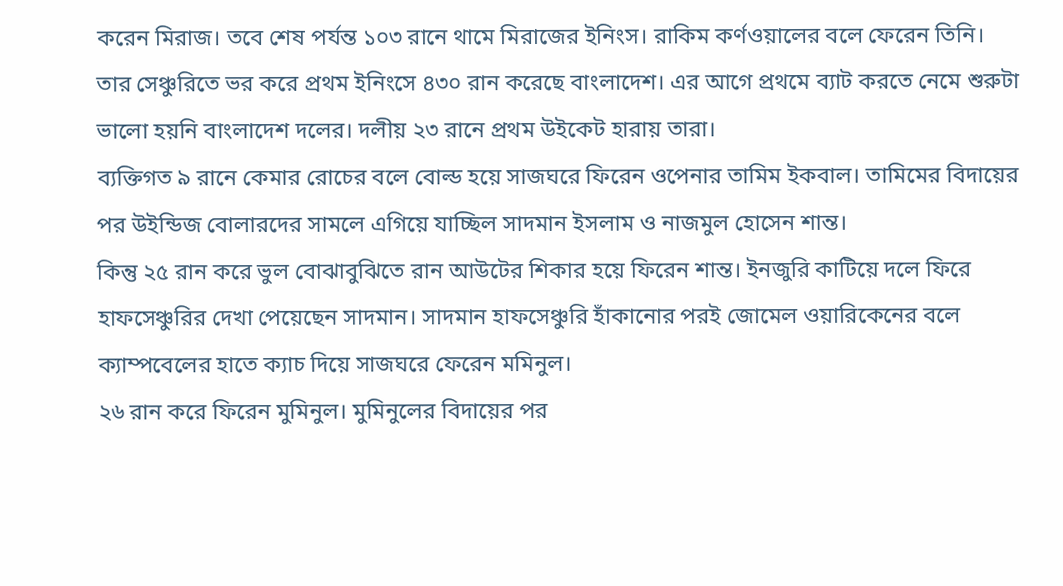করেন মিরাজ। তবে শেষ পর্যন্ত ১০৩ রানে থামে মিরাজের ইনিংস। রাকিম কর্ণওয়ালের বলে ফেরেন তিনি।
তার সেঞ্চুরিতে ভর করে প্রথম ইনিংসে ৪৩০ রান করেছে বাংলাদেশ। এর আগে প্রথমে ব্যাট করতে নেমে শুরুটা ভালো হয়নি বাংলাদেশ দলের। দলীয় ২৩ রানে প্রথম উইকেট হারায় তারা।
ব্যক্তিগত ৯ রানে কেমার রোচের বলে বোল্ড হয়ে সাজঘরে ফিরেন ওপেনার তামিম ইকবাল। তামিমের বিদায়ের পর উইন্ডিজ বোলারদের সামলে এগিয়ে যাচ্ছিল সাদমান ইসলাম ও নাজমুল হোসেন শান্ত।
কিন্তু ২৫ রান করে ভুল বোঝাবুঝিতে রান আউটের শিকার হয়ে ফিরেন শান্ত। ইনজুরি কাটিয়ে দলে ফিরে হাফসেঞ্চুরির দেখা পেয়েছেন সাদমান। সাদমান হাফসেঞ্চুরি হাঁকানোর পরই জোমেল ওয়ারিকেনের বলে ক্যাম্পবেলের হাতে ক্যাচ দিয়ে সাজঘরে ফেরেন মমিনুল।
২৬ রান করে ফিরেন মুমিনুল। মুমিনুলের বিদায়ের পর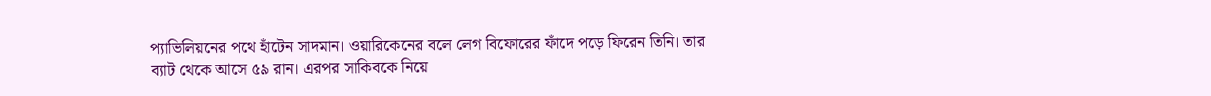প্যাভিলিয়নের পথে হাঁটেন সাদমান। ওয়ারিকেনের বলে লেগ বিফোরের ফাঁদে পড়ে ফিরেন তিনি। তার ব্যাট থেকে আসে ৫৯ রান। এরপর সাকিবকে নিয়ে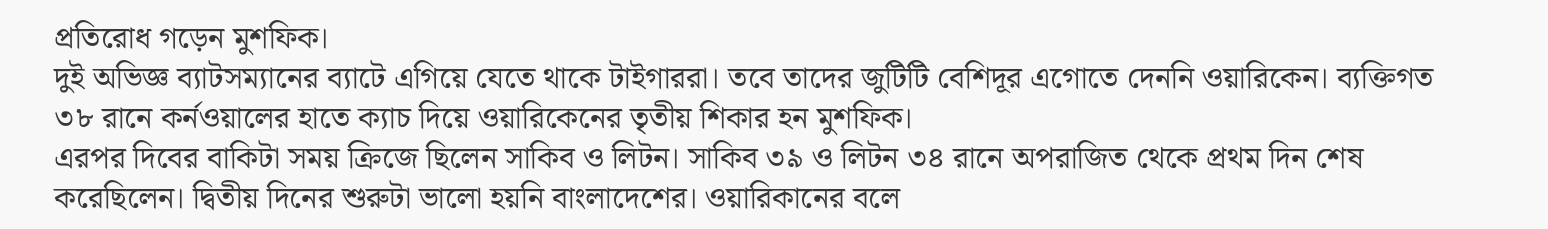প্রতিরোধ গড়েন মুশফিক।
দুই অভিজ্ঞ ব্যাটসম্যানের ব্যাটে এগিয়ে যেতে থাকে টাইগাররা। তবে তাদের জুটিটি বেশিদূর এগোতে দেননি ওয়ারিকেন। ব্যক্তিগত ৩৮ রানে কর্নওয়ালের হাতে ক্যাচ দিয়ে ওয়ারিকেনের তৃতীয় শিকার হন মুশফিক।
এরপর দিবের বাকিটা সময় ক্রিজে ছিলেন সাকিব ও লিটন। সাকিব ৩৯ ও লিটন ৩৪ রানে অপরাজিত থেকে প্রথম দিন শেষ করেছিলেন। দ্বিতীয় দিনের শুরুটা ভালো হয়নি বাংলাদেশের। ওয়ারিকানের বলে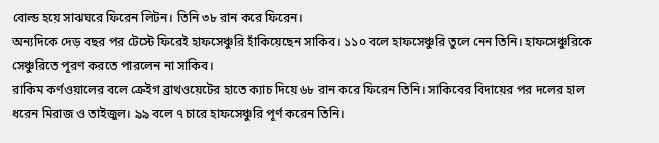বোল্ড হয়ে সাঝঘরে ফিরেন লিটন। তিনি ৩৮ রান করে ফিরেন।
অন্যদিকে দেড় বছর পর টেস্টে ফিরেই হাফসেঞ্চুরি হাঁকিয়েছেন সাকিব। ১১০ বলে হাফসেঞ্চুরি তুলে নেন তিনি। হাফসেঞ্চুরিকে সেঞ্চুরিতে পূরণ করতে পারলেন না সাকিব।
রাকিম কর্ণওয়ালের বলে ক্রেইগ ব্রাথওয়েটের হাতে ক্যাচ দিয়ে ৬৮ রান করে ফিরেন তিনি। সাকিবের বিদায়ের পর দলের হাল ধরেন মিরাজ ও তাইজুল। ৯৯ বলে ৭ চারে হাফসেঞ্চুরি পূর্ণ করেন তিনি।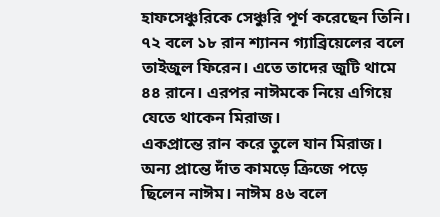হাফসেঞ্চুরিকে সেঞ্চুরি পূর্ণ করেছেন তিনি। ৭২ বলে ১৮ রান শ্যানন গ্যাব্রিয়েলের বলে তাইজুল ফিরেন। এতে তাদের জুটি থামে ৪৪ রানে। এরপর নাঈমকে নিয়ে এগিয়ে যেতে থাকেন মিরাজ।
একপ্রান্তে রান করে তুলে যান মিরাজ। অন্য প্রান্তে দাঁত কামড়ে ক্রিজে পড়ে ছিলেন নাঈম। নাঈম ৪৬ বলে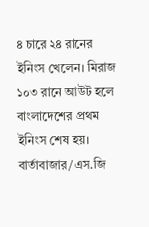৪ চারে ২৪ রানের ইনিংস খেলেন। মিরাজ ১০৩ রানে আউট হলে বাংলাদেশের প্রথম ইনিংস শেষ হয়।
বার্তাবাজার/এস.জি